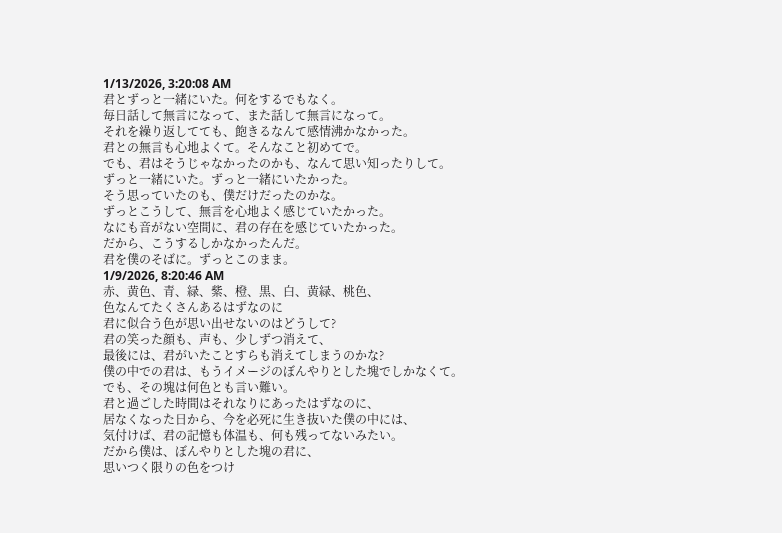1/13/2026, 3:20:08 AM
君とずっと一緒にいた。何をするでもなく。
毎日話して無言になって、また話して無言になって。
それを繰り返してても、飽きるなんて感情沸かなかった。
君との無言も心地よくて。そんなこと初めてで。
でも、君はそうじゃなかったのかも、なんて思い知ったりして。
ずっと一緒にいた。ずっと一緒にいたかった。
そう思っていたのも、僕だけだったのかな。
ずっとこうして、無言を心地よく感じていたかった。
なにも音がない空間に、君の存在を感じていたかった。
だから、こうするしかなかったんだ。
君を僕のそばに。ずっとこのまま。
1/9/2026, 8:20:46 AM
赤、黄色、青、緑、紫、橙、黒、白、黄緑、桃色、
色なんてたくさんあるはずなのに
君に似合う色が思い出せないのはどうして?
君の笑った顔も、声も、少しずつ消えて、
最後には、君がいたことすらも消えてしまうのかな?
僕の中での君は、もうイメージのぼんやりとした塊でしかなくて。
でも、その塊は何色とも言い難い。
君と過ごした時間はそれなりにあったはずなのに、
居なくなった日から、今を必死に生き抜いた僕の中には、
気付けば、君の記憶も体温も、何も残ってないみたい。
だから僕は、ぼんやりとした塊の君に、
思いつく限りの色をつけ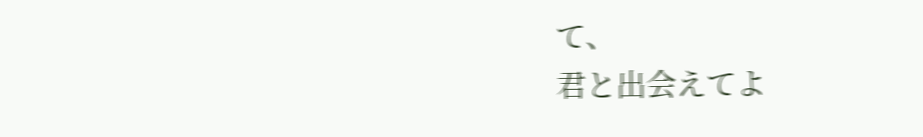て、
君と出会えてよ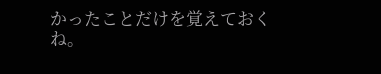かったことだけを覚えておくね。